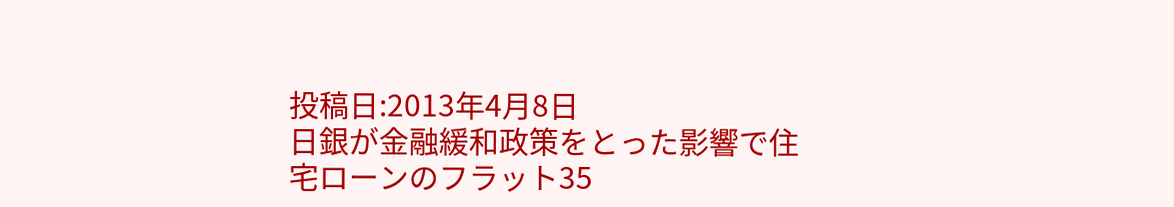投稿日:2013年4月8日
日銀が金融緩和政策をとった影響で住宅ローンのフラット35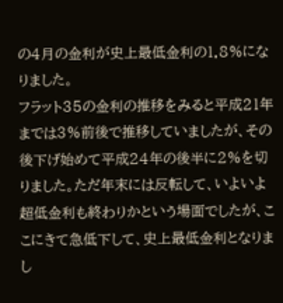の4月の金利が史上最低金利の1.8%になりました。
フラット35の金利の推移をみると平成21年までは3%前後で推移していましたが、その後下げ始めて平成24年の後半に2%を切りました。ただ年末には反転して、いよいよ超低金利も終わりかという場面でしたが、ここにきて急低下して、史上最低金利となりまし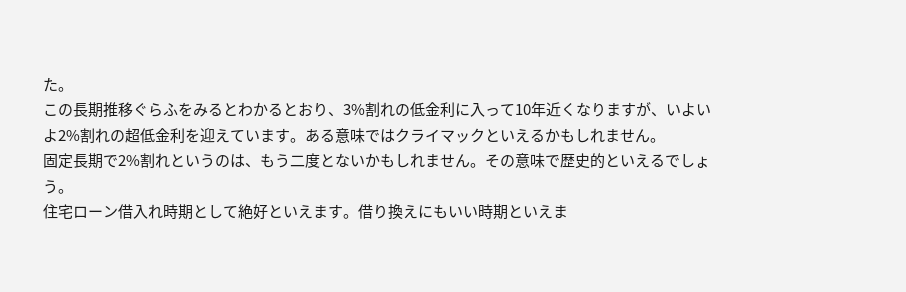た。
この長期推移ぐらふをみるとわかるとおり、3%割れの低金利に入って10年近くなりますが、いよいよ2%割れの超低金利を迎えています。ある意味ではクライマックといえるかもしれません。
固定長期で2%割れというのは、もう二度とないかもしれません。その意味で歴史的といえるでしょう。
住宅ローン借入れ時期として絶好といえます。借り換えにもいい時期といえま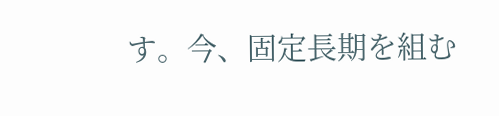す。今、固定長期を組む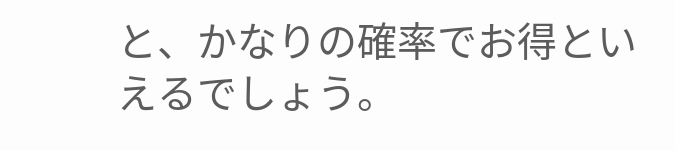と、かなりの確率でお得といえるでしょう。